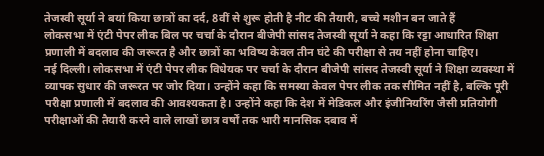तेजस्वी सूर्या ने बयां किया छात्रों का दर्द, 8वीं से शुरू होती है नीट की तैयारी, बच्चे मशीन बन जाते हैं
लोकसभा में एंटी पेपर लीक बिल पर चर्चा के दौरान बीजेपी सांसद तेजस्वी सूर्या ने कहा कि रट्टा आधारित शिक्षा प्रणाली में बदलाव की जरूरत है और छात्रों का भविष्य केवल तीन घंटे की परीक्षा से तय नहीं होना चाहिए।
नई दिल्ली। लोकसभा में एंटी पेपर लीक विधेयक पर चर्चा के दौरान बीजेपी सांसद तेजस्वी सूर्या ने शिक्षा व्यवस्था में व्यापक सुधार की जरूरत पर जोर दिया। उन्होंने कहा कि समस्या केवल पेपर लीक तक सीमित नहीं है, बल्कि पूरी परीक्षा प्रणाली में बदलाव की आवश्यकता है। उन्होंने कहा कि देश में मेडिकल और इंजीनियरिंग जैसी प्रतियोगी परीक्षाओं की तैयारी करने वाले लाखों छात्र वर्षों तक भारी मानसिक दबाव में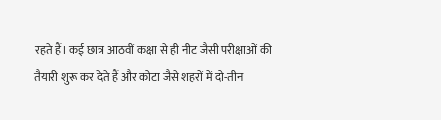रहते हैं। कई छात्र आठवीं कक्षा से ही नीट जैसी परीक्षाओं की तैयारी शुरू कर देते हैं और कोटा जैसे शहरों में दो-तीन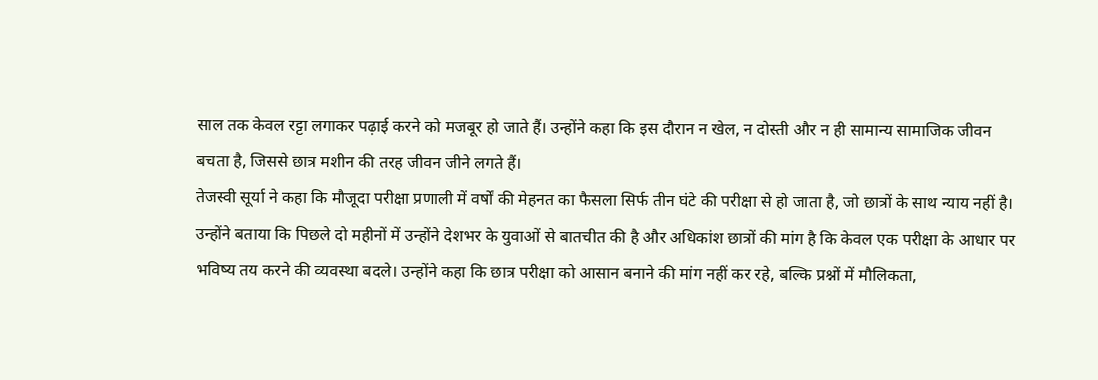साल तक केवल रट्टा लगाकर पढ़ाई करने को मजबूर हो जाते हैं। उन्होंने कहा कि इस दौरान न खेल, न दोस्ती और न ही सामान्य सामाजिक जीवन बचता है, जिससे छात्र मशीन की तरह जीवन जीने लगते हैं।
तेजस्वी सूर्या ने कहा कि मौजूदा परीक्षा प्रणाली में वर्षों की मेहनत का फैसला सिर्फ तीन घंटे की परीक्षा से हो जाता है, जो छात्रों के साथ न्याय नहीं है। उन्होंने बताया कि पिछले दो महीनों में उन्होंने देशभर के युवाओं से बातचीत की है और अधिकांश छात्रों की मांग है कि केवल एक परीक्षा के आधार पर भविष्य तय करने की व्यवस्था बदले। उन्होंने कहा कि छात्र परीक्षा को आसान बनाने की मांग नहीं कर रहे, बल्कि प्रश्नों में मौलिकता,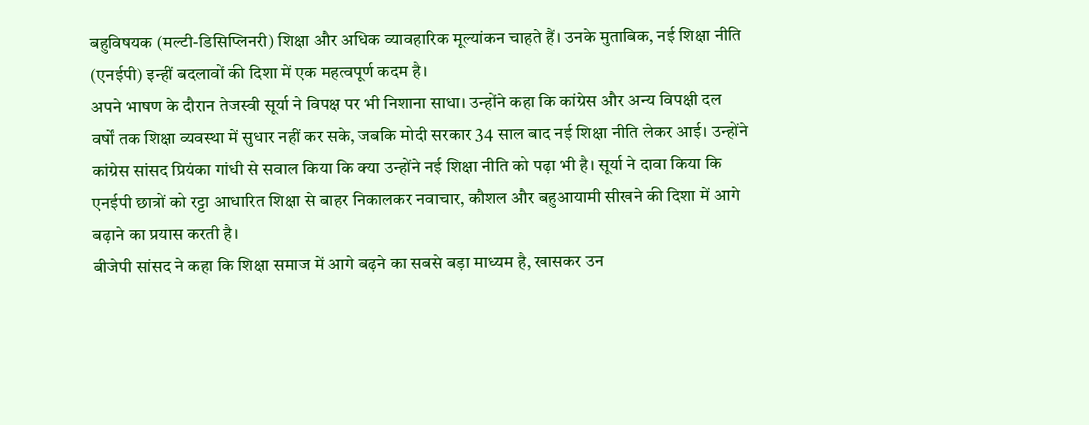बहुविषयक (मल्टी-डिसिप्लिनरी) शिक्षा और अधिक व्यावहारिक मूल्यांकन चाहते हैं। उनके मुताबिक, नई शिक्षा नीति (एनईपी) इन्हीं बदलावों की दिशा में एक महत्वपूर्ण कदम है।
अपने भाषण के दौरान तेजस्वी सूर्या ने विपक्ष पर भी निशाना साधा। उन्होंने कहा कि कांग्रेस और अन्य विपक्षी दल वर्षों तक शिक्षा व्यवस्था में सुधार नहीं कर सके, जबकि मोदी सरकार 34 साल बाद नई शिक्षा नीति लेकर आई। उन्होंने कांग्रेस सांसद प्रियंका गांधी से सवाल किया कि क्या उन्होंने नई शिक्षा नीति को पढ़ा भी है। सूर्या ने दावा किया कि एनईपी छात्रों को रट्टा आधारित शिक्षा से बाहर निकालकर नवाचार, कौशल और बहुआयामी सीखने की दिशा में आगे बढ़ाने का प्रयास करती है।
बीजेपी सांसद ने कहा कि शिक्षा समाज में आगे बढ़ने का सबसे बड़ा माध्यम है, खासकर उन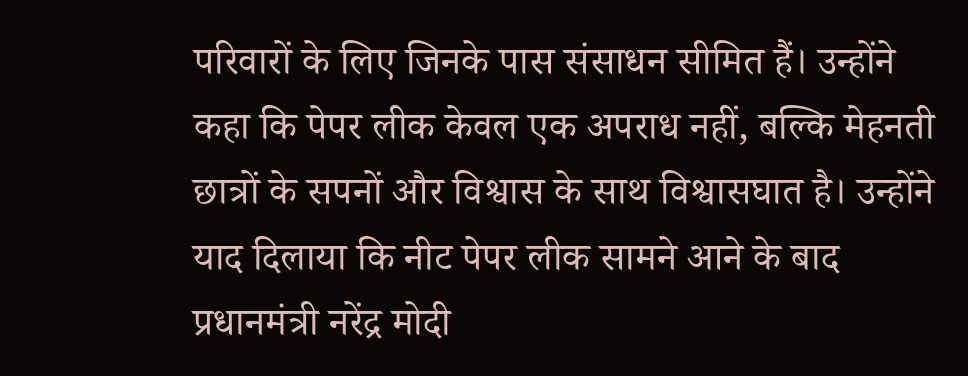परिवारों के लिए जिनके पास संसाधन सीमित हैं। उन्होंने कहा कि पेपर लीक केवल एक अपराध नहीं, बल्कि मेहनती छात्रों के सपनों और विश्वास के साथ विश्वासघात है। उन्होंने याद दिलाया कि नीट पेपर लीक सामने आने के बाद प्रधानमंत्री नरेंद्र मोदी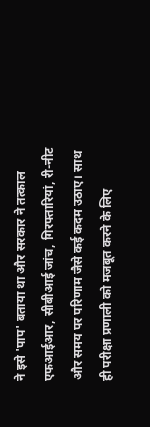ने इसे 'पाप' बताया था और सरकार ने तत्काल एफआईआर, सीबीआई जांच, गिरफ्तारियां, री-नीट और समय पर परिणाम जैसे कई कदम उठाए। साथ ही परीक्षा प्रणाली को मजबूत करने के लिए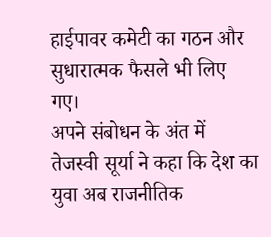हाईपावर कमेटी का गठन और सुधारात्मक फैसले भी लिए गए।
अपने संबोधन के अंत में तेजस्वी सूर्या ने कहा कि देश का युवा अब राजनीतिक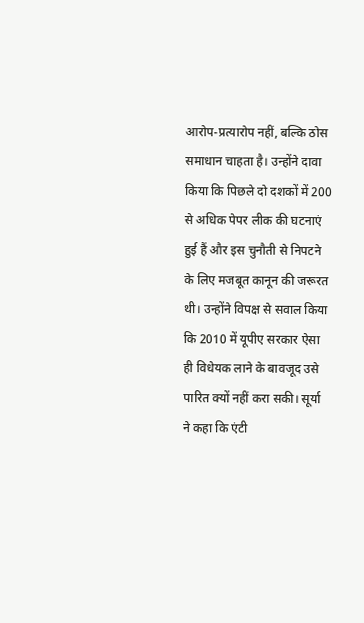आरोप-प्रत्यारोप नहीं, बल्कि ठोस समाधान चाहता है। उन्होंने दावा किया कि पिछले दो दशकों में 200 से अधिक पेपर लीक की घटनाएं हुई हैं और इस चुनौती से निपटने के लिए मजबूत कानून की जरूरत थी। उन्होंने विपक्ष से सवाल किया कि 2010 में यूपीए सरकार ऐसा ही विधेयक लाने के बावजूद उसे पारित क्यों नहीं करा सकी। सूर्या ने कहा कि एंटी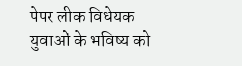पेपर लीक विधेयक युवाओं के भविष्य को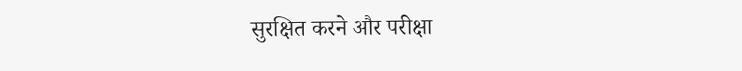सुरक्षित करने और परीक्षा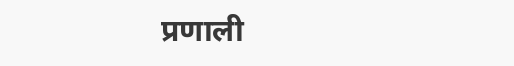प्रणाली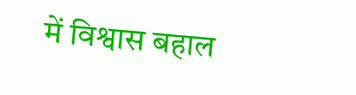में विश्वास बहाल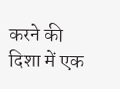करने की दिशा में एक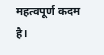महत्वपूर्ण कदम है।